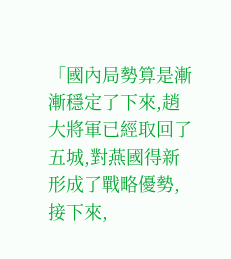「國內局勢算是漸漸穩定了下來,趙大將軍已經取回了五城,對燕國得新形成了戰略優勢,接下來,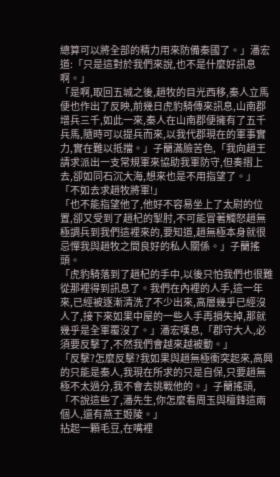總算可以將全部的精力用來防備秦國了。」潘宏道:「只是這對於我們來說,也不是什麼好訊息啊。」
「是啊,取回五城之後,趙牧的目光西移,秦人立馬便也作出了反映,前幾日虎豹騎傳來訊息,山南郡增兵三千,如此一來,秦人在山南郡便擁有了五千兵馬,隨時可以提兵而來,以我代郡現在的軍事實力,實在難以抵擋。」子蘭滿臉苦色,「我向趙王請求派出一支常規軍來協助我軍防守,但奏摺上去,卻如同石沉大海,想來也是不用指望了。」
「不如去求趙牧將軍!」
「也不能指望他了,他好不容易坐上了太尉的位置,卻又受到了趙杞的掣肘,不可能冒著觸怒趙無極調兵到我們這裡來的,要知道,趙無極本身就很忌憚我與趙牧之間良好的私人關係。」子蘭搖頭。
「虎豹騎落到了趙杞的手中,以後只怕我們也很難從那裡得到訊息了。我們在內裡的人手,這一年來,已經被逐漸清洗了不少出來,高層幾乎已經沒人了,接下來如果中屋的一些人手再損失掉,那就幾乎是全軍覆沒了。」潘宏嘆息,「郡守大人,必須要反擊了,不然我們會越來越被動。」
「反擊?怎麼反擊?我如果與趙無極衝突起來,高興的只能是秦人,我現在所求的只是自保,只要趙無極不太過分,我不會去挑戰他的。」子蘭搖頭,「不說這些了,潘先生,你怎麼看周玉與檀鋒這兩個人,還有燕王姬陵。」
拈起一顆毛豆,在嘴裡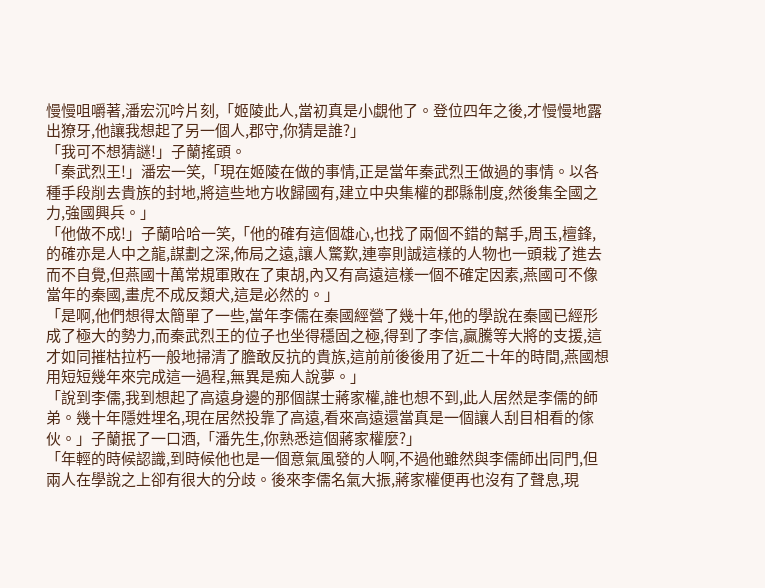慢慢咀嚼著,潘宏沉吟片刻,「姬陵此人,當初真是小覷他了。登位四年之後,才慢慢地露出獠牙,他讓我想起了另一個人,郡守,你猜是誰?」
「我可不想猜謎!」子蘭搖頭。
「秦武烈王!」潘宏一笑,「現在姬陵在做的事情,正是當年秦武烈王做過的事情。以各種手段削去貴族的封地,將這些地方收歸國有,建立中央集權的郡縣制度,然後集全國之力,強國興兵。」
「他做不成!」子蘭哈哈一笑,「他的確有這個雄心,也找了兩個不錯的幫手,周玉,檀鋒,的確亦是人中之龍,謀劃之深,佈局之遠,讓人驚歎,連寧則誠這樣的人物也一頭栽了進去而不自覺,但燕國十萬常規軍敗在了東胡,內又有高遠這樣一個不確定因素,燕國可不像當年的秦國,畫虎不成反類犬,這是必然的。」
「是啊,他們想得太簡單了一些,當年李儒在秦國經營了幾十年,他的學說在秦國已經形成了極大的勢力,而秦武烈王的位子也坐得穩固之極,得到了李信,贏騰等大將的支援,這才如同摧枯拉朽一般地掃清了膽敢反抗的貴族,這前前後後用了近二十年的時間,燕國想用短短幾年來完成這一過程,無異是痴人說夢。」
「說到李儒,我到想起了高遠身邊的那個謀士蔣家權,誰也想不到,此人居然是李儒的師弟。幾十年隱姓埋名,現在居然投靠了高遠,看來高遠還當真是一個讓人刮目相看的傢伙。」子蘭抿了一口酒,「潘先生,你熟悉這個蔣家權麼?」
「年輕的時候認識,到時候他也是一個意氣風發的人啊,不過他雖然與李儒師出同門,但兩人在學說之上卻有很大的分歧。後來李儒名氣大振,蔣家權便再也沒有了聲息,現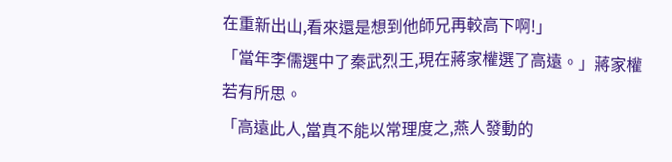在重新出山,看來還是想到他師兄再較高下啊!」
「當年李儒選中了秦武烈王,現在蔣家權選了高遠。」蔣家權若有所思。
「高遠此人,當真不能以常理度之,燕人發動的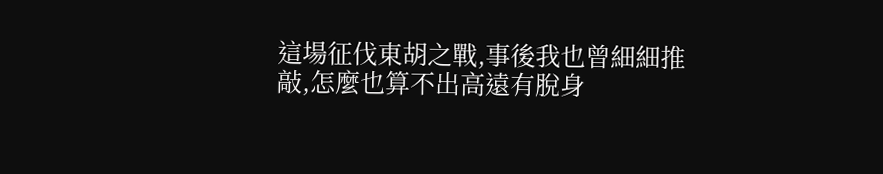這場征伐東胡之戰,事後我也曾細細推敲,怎麼也算不出高遠有脫身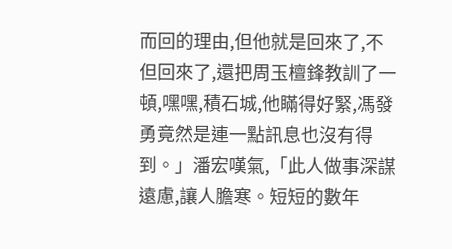而回的理由,但他就是回來了,不但回來了,還把周玉檀鋒教訓了一頓,嘿嘿,積石城,他瞞得好緊,馮發勇竟然是連一點訊息也沒有得到。」潘宏嘆氣,「此人做事深謀遠慮,讓人膽寒。短短的數年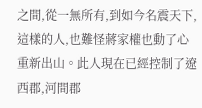之間,從一無所有,到如今名震天下,這樣的人,也難怪蔣家權也動了心重新出山。此人現在已經控制了遼西郡,河間郡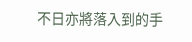不日亦將落入到的手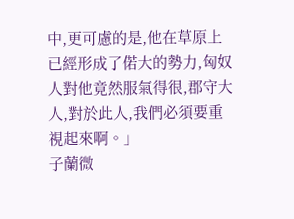中,更可慮的是,他在草原上已經形成了偌大的勢力,匈奴人對他竟然服氣得很,郡守大人,對於此人,我們必須要重視起來啊。」
子蘭微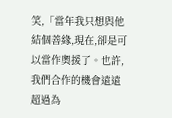笑,「當年我只想與他結個善緣,現在,卻是可以當作奧援了。也許,我們合作的機會遠遠超過為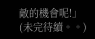敵的機會呢!」(未完待續。。)